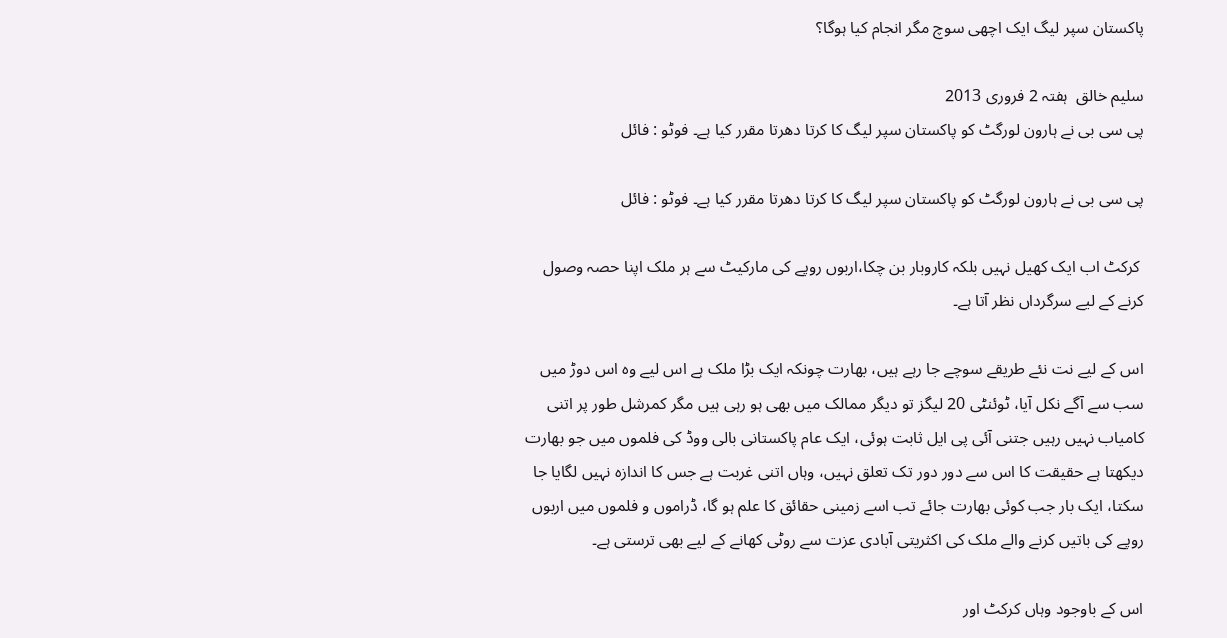پاکستان سپر لیگ ایک اچھی سوچ مگر انجام کیا ہوگا؟

سلیم خالق  ہفتہ 2 فروری 2013
پی سی بی نے ہارون لورگٹ کو پاکستان سپر لیگ کا کرتا دھرتا مقرر کیا ہے۔ فوٹو : فائل

پی سی بی نے ہارون لورگٹ کو پاکستان سپر لیگ کا کرتا دھرتا مقرر کیا ہے۔ فوٹو : فائل

 کرکٹ اب ایک کھیل نہیں بلکہ کاروبار بن چکا،اربوں روپے کی مارکیٹ سے ہر ملک اپنا حصہ وصول کرنے کے لیے سرگرداں نظر آتا ہے۔

اس کے لیے نت نئے طریقے سوچے جا رہے ہیں، بھارت چونکہ ایک بڑا ملک ہے اس لیے وہ اس دوڑ میں سب سے آگے نکل آیا، ٹوئنٹی 20 لیگز تو دیگر ممالک میں بھی ہو رہی ہیں مگر کمرشل طور پر اتنی کامیاب نہیں رہیں جتنی آئی پی ایل ثابت ہوئی، ایک عام پاکستانی بالی ووڈ کی فلموں میں جو بھارت دیکھتا ہے حقیقت کا اس سے دور دور تک تعلق نہیں، وہاں اتنی غربت ہے جس کا اندازہ نہیں لگایا جا سکتا، ایک بار جب کوئی بھارت جائے تب اسے زمینی حقائق کا علم ہو گا، ڈراموں و فلموں میں اربوں روپے کی باتیں کرنے والے ملک کی اکثریتی آبادی عزت سے روٹی کھانے کے لیے بھی ترستی ہے۔

اس کے باوجود وہاں کرکٹ اور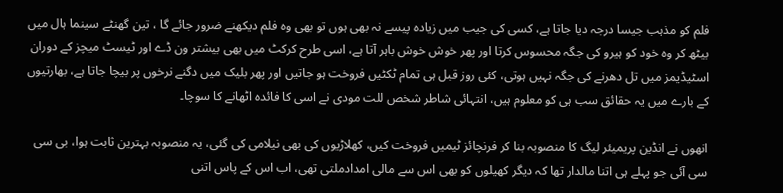فلم کو مذہب جیسا درجہ دیا جاتا ہے، کسی کی جیب میں زیادہ پیسے نہ بھی ہوں تو بھی وہ فلم دیکھنے ضرور جائے گا ، تین گھنٹے سینما ہال میں بیٹھ کر وہ خود کو ہیرو کی جگہ محسوس کرتا اور پھر خوش خوش باہر آتا ہے، اسی طرح کرکٹ میں بھی بیشتر ون ڈے اور ٹیسٹ میچز کے دوران اسٹیڈیمز میں تل دھرنے کی جگہ نہیں ہوتی، کئی روز قبل ہی تمام ٹکٹیں فروخت ہو جاتیں اور پھر بلیک میں دگنے نرخوں پر بیچا جاتا ہے، بھارتیوں کے بارے میں یہ حقائق سب ہی کو معلوم ہیں، انتہائی شاطر شخص للت مودی نے اسی کا فائدہ اٹھانے کا سوچا۔

انھوں نے انڈین پریمیئر لیگ کا منصوبہ بنا کر فرنچائز ٹیمیں فروخت کیں، کھلاڑیوں کی بھی نیلامی کی گئی، یہ منصوبہ بہترین ثابت ہوا، بی سی سی آئی جو پہلے ہی اتنا مالدار تھا کہ دیگر کھیلوں کو بھی اس سے مالی امدادملتی تھی، اب اس کے پاس اتنی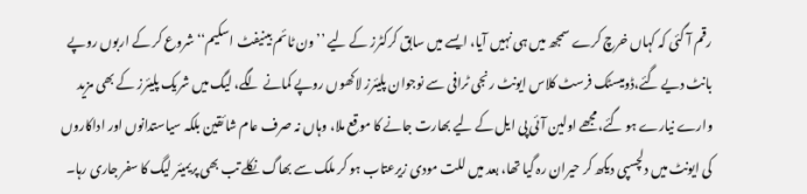رقم آ گئی کہ کہاں خرچ کرے سمجھ میں ہی نہیں آیا، ایسے میں سابق کرکٹرز کے لیے ’’ون ٹائم بینیفٹ اسکیم‘‘ شروع کر کے اربوں روپے بانٹ دیے گئے،ڈومیسٹک فرسٹ کلاس ایونٹ رنجی ٹرافی سے نوجوان پلیئرز لاکھوں روپے کمانے لگے، لیگ میں شریک پلیئرز کے بھی مزید وارے نیارے ہو گئے،مجھے اولین آئی پی ایل کے لیے بھارت جانے کا موقع ملا، وہاں نہ صرف عام شائقین بلکہ سیاستدانوں اور اداکاروں کی ایونٹ میں دلچسپی دیکھ کر حیران رہ گیا تھا، بعد میں للت مودی زیرعتاب ہو کر ملک سے بھاگ نکلے تب بھی پریمیئر لیگ کا سفر جاری رہا۔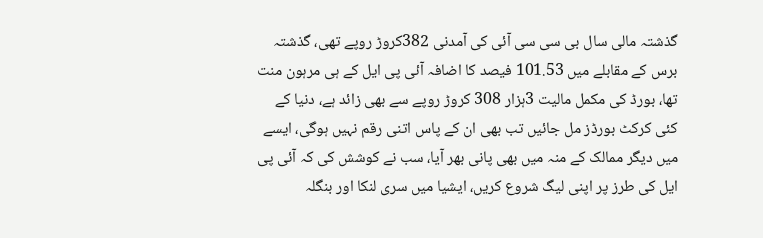گذشتہ مالی سال بی سی سی آئی کی آمدنی 382کروڑ روپے تھی، گذشتہ برس کے مقابلے میں 101.53 فیصد کا اضافہ آئی پی ایل کے ہی مرہون منت تھا، بورڈ کی مکمل مالیت 3ہزار 308 کروڑ روپے سے بھی زائد ہے، دنیا کے کئی کرکٹ بورڈز مل جائیں تب بھی ان کے پاس اتنی رقم نہیں ہوگی، ایسے میں دیگر ممالک کے منہ میں بھی پانی بھر آیا، سب نے کوشش کی کہ آئی پی ایل کی طرز پر اپنی لیگ شروع کریں، ایشیا میں سری لنکا اور بنگلہ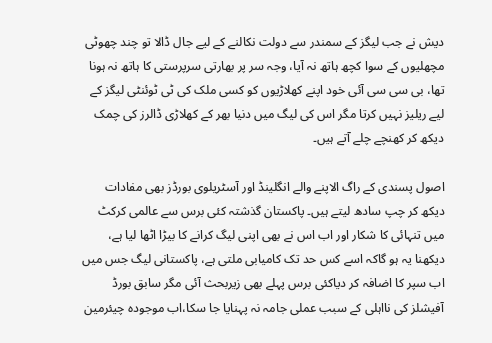دیش نے جب لیگز کے سمندر سے دولت نکالنے کے لیے جال ڈالا تو چند چھوٹی مچھلیوں کے سوا کچھ ہاتھ نہ آیا، وجہ سر پر بھارتی سرپرستی کا ہاتھ نہ ہونا تھا، بی سی سی آئی خود اپنے کھلاڑیوں کو کسی ملک کی ٹی ٹوئنٹی لیگز کے لیے ریلیز نہیں کرتا مگر اس کی لیگ میں دنیا بھر کے کھلاڑی ڈالرز کی چمک دیکھ کر کھنچے چلے آتے ہیں۔

اصول پسندی کے راگ الاپنے والے انگلینڈ اور آسٹریلوی بورڈز بھی مفادات دیکھ کر چپ سادھ لیتے ہیں۔ پاکستان گذشتہ کئی برس سے عالمی کرکٹ میں تنہائی کا شکار اور اب اس نے بھی اپنی لیگ کرانے کا بیڑا اٹھا لیا ہے، دیکھنا یہ ہو گاکہ اسے کس حد تک کامیابی ملتی ہے، پاکستانی لیگ جس میں اب سپر کا اضافہ کر دیاکئی برس پہلے بھی زیربحث آئی مگر سابق بورڈ آفیشلز کی نااہلی کے سبب عملی جامہ نہ پہنایا جا سکا،اب موجودہ چیئرمین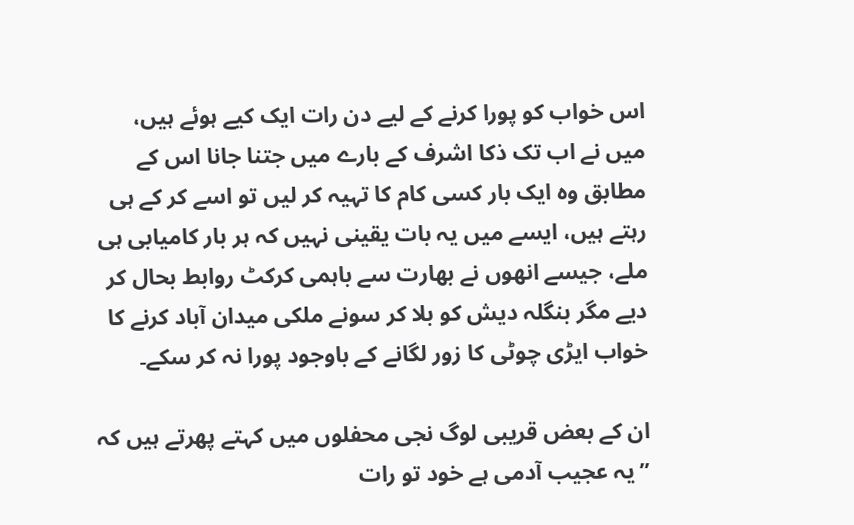اس خواب کو پورا کرنے کے لیے دن رات ایک کیے ہوئے ہیں، میں نے اب تک ذکا اشرف کے بارے میں جتنا جانا اس کے مطابق وہ ایک بار کسی کام کا تہیہ کر لیں تو اسے کر کے ہی رہتے ہیں، ایسے میں یہ بات یقینی نہیں کہ ہر بار کامیابی ہی ملے، جیسے انھوں نے بھارت سے باہمی کرکٹ روابط بحال کر دیے مگر بنگلہ دیش کو بلا کر سونے ملکی میدان آباد کرنے کا خواب ایڑی چوٹی کا زور لگانے کے باوجود پورا نہ کر سکے۔

ان کے بعض قریبی لوگ نجی محفلوں میں کہتے پھرتے ہیں کہ ’’یہ عجیب آدمی ہے خود تو رات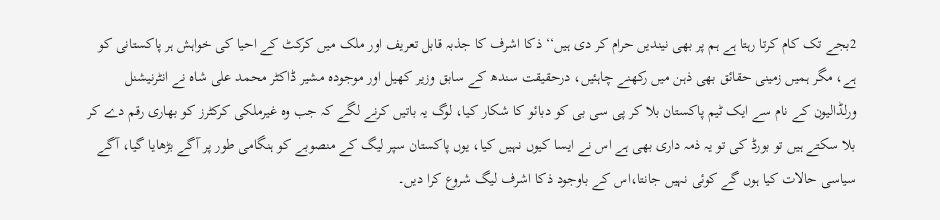2بجے تک کام کرتا رہتا ہے ہم پر بھی نیندیں حرام کر دی ہیں‘‘ ذکا اشرف کا جذبہ قابل تعریف اور ملک میں کرکٹ کے احیا کی خواہش ہر پاکستانی کو ہے، مگر ہمیں زمینی حقائق بھی ذہن میں رکھنے چاہئیں، درحقیقت سندھ کے سابق وزیر کھیل اور موجودہ مشیر ڈاکٹر محمد علی شاہ نے انٹرنیشنل ورلڈالیون کے نام سے ایک ٹیم پاکستان بلا کر پی سی بی کو دبائو کا شکار کیا، لوگ یہ باتیں کرنے لگے کہ جب وہ غیرملکی کرکٹرز کو بھاری رقم دے کر بلا سکتے ہیں تو بورڈ کی تو یہ ذمہ داری بھی ہے اس نے ایسا کیوں نہیں کیا، یوں پاکستان سپر لیگ کے منصوبے کو ہنگامی طور پر آگے بڑھایا گیا، آگے سیاسی حالات کیا ہوں گے کوئی نہیں جانتا،اس کے باوجود ذکا اشرف لیگ شروع کرا دیں۔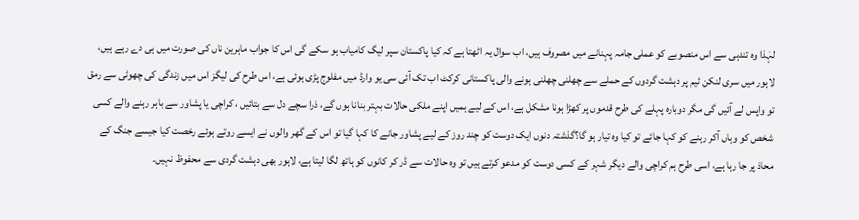لہٰذا وہ تندہی سے اس منصوبے کو عملی جامہ پہنانے میں مصروف ہیں، اب سوال یہ اٹھتا ہے کہ کیا پاکستان سپر لیگ کامیاب ہو سکے گی اس کا جواب ماہرین ناں کی صورت میں ہی دے رہے ہیں، لاہور میں سری لنکن ٹیم پر دہشت گردوں کے حملے سے چھلنی چھلنی ہونے والی پاکستانی کرکٹ اب تک آئی سی یو وارڈ میں مفلوج پڑی ہوئی ہے، اس طرح کی لیگز اس میں زندگی کی چھوٹی سے رمق تو واپس لے آئیں گی مگر دوبارہ پہلے کی طرح قدموں پر کھڑا ہونا مشکل ہے، اس کے لیے ہمیں اپنے ملکی حالات بہتر بنانا ہوں گے، ذرا سچے دل سے بتائیں ، کراچی یا پشاور سے باہر رہنے والے کسی شخص کو وہاں آکر رہنے کو کہا جائے تو کیا وہ تیار ہو گا؟گذشتہ دنوں ایک دوست کو چند روز کے لیے پشاور جانے کا کہا گیا تو اس کے گھر والوں نے ایسے روتے ہوئے رخصت کیا جیسے جنگ کے محاذ پر جا رہا ہے، اسی طرح ہم کراچی والے دیگر شہر کے کسی دوست کو مدعو کرتے ہیں تو وہ حالات سے ڈر کر کانوں کو ہاتھ لگا لیتا ہے، لاہور بھی دہشت گردی سے محفوظ نہیں۔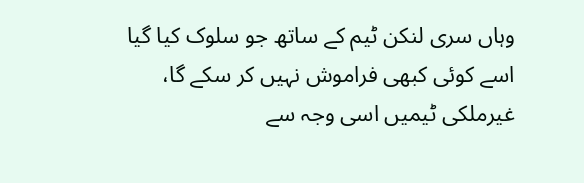وہاں سری لنکن ٹیم کے ساتھ جو سلوک کیا گیا اسے کوئی کبھی فراموش نہیں کر سکے گا، غیرملکی ٹیمیں اسی وجہ سے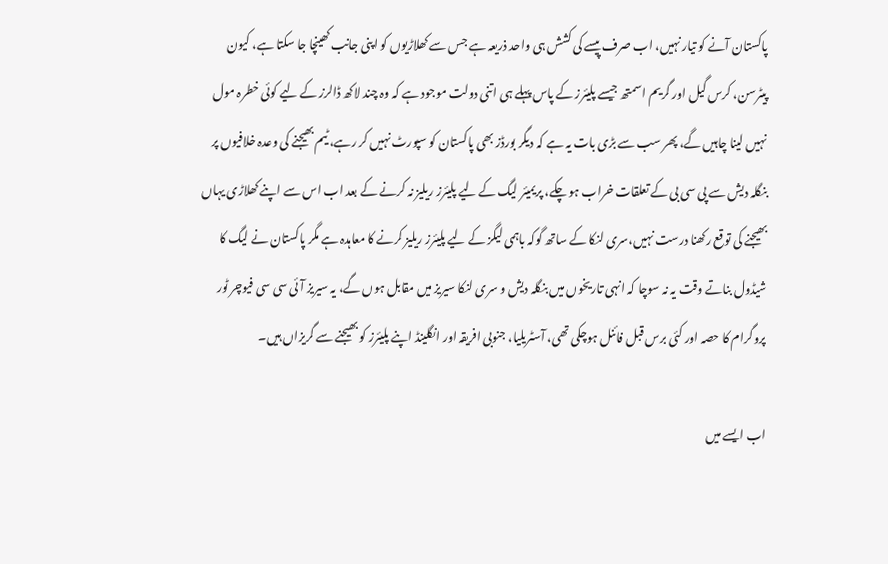پاکستان آنے کو تیار نہیں، اب صرف پیسے کی کشش ہی واحد ذریعہ ہے جس سے کھلاڑیوں کو اپنی جانب کھینچا جا سکتا ہے، کیون پیٹرسن، کرس گیل اور گریم اسمتھ جیسے پلیئرز کے پاس پہلے ہی اتنی دولت موجود ہے کہ وہ چند لاکھ ڈالرز کے لیے کوئی خطرہ مول نہیں لینا چاہیں گے، پھر سب سے بڑی بات یہ ہے کہ دیگر بورڈز بھی پاکستان کو سپورٹ نہیں کر رہے، ٹیم بھیجنے کی وعدہ خلافیوں پر بنگلہ دیش سے پی سی بی کے تعلقات خراب ہو چکے، پریمیئر لیگ کے لیے پلیئرز ریلیز نہ کرنے کے بعد اب اس سے اپنے کھلاڑی یہاں بھیجنے کی توقع رکھنا درست نہیں،سری لنکا کے ساتھ گوکہ باہمی لیگز کے لیے پلیئرز ریلیز کرنے کا معاہدہ ہے مگر پاکستان نے لیگ کا شیڈول بناتے وقت یہ نہ سوچا کہ انہی تاریخوں میں بنگلہ دیش و سری لنکا سیریز میں مقابل ہوں گے، یہ سیریز آئی سی سی فیوچر ٹور پروگرام کا حصہ اور کئی برس قبل فائنل ہوچکی تھی، آسٹریلیا، جنوبی افریقہ اور انگلینڈ اپنے پلیئرز کو بھیجنے سے گریزاں ہیں۔

اب ایسے میں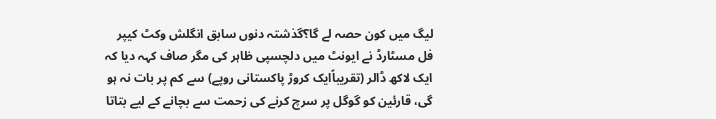لیگ میں کون حصہ لے گا؟گذشتہ دنوں سابق انگلش وکٹ کیپر فل مسٹارڈ نے ایونٹ میں دلچسپی ظاہر کی مگر صاف کہہ دیا کہ ایک لاکھ ڈالر (تقریباًایک کروڑ پاکستانی روپے) سے کم پر بات نہ ہو گی، قارئین کو گوگل پر سرچ کرنے کی زحمت سے بچانے کے لیے بتاتا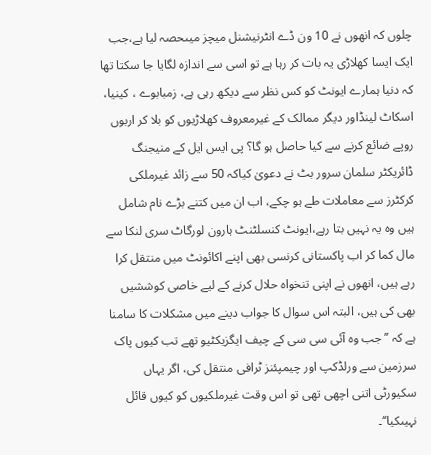چلوں کہ انھوں نے 10 ون ڈے انٹرنیشنل میچز میںحصہ لیا ہے،جب ایک ایسا کھلاڑی یہ بات کر رہا ہے تو اسی سے اندازہ لگایا جا سکتا تھا کہ دنیا ہمارے ایونٹ کو کس نظر سے دیکھ رہی ہے، زمبابوے ، کینیا، اسکاٹ لینڈاور دیگر ممالک کے غیرمعروف کھلاڑیوں کو بلا کر اربوں روپے ضائع کرنے سے کیا حاصل ہو گا؟ پی ایس ایل کے منیجنگ ڈائریکٹر سلمان سرور بٹ نے دعویٰ کیاکہ 50 سے زائد غیرملکی کرکٹرز سے معاملات طے ہو چکے، اب ان میں کتنے بڑے نام شامل ہیں وہ یہ نہیں بتا رہے،ایونٹ کنسلٹنٹ ہارون لورگاٹ سری لنکا سے مال کما کر اب پاکستانی کرنسی بھی اپنے اکائونٹ میں منتقل کرا رہے ہیں، انھوں نے اپنی تنخواہ حلال کرنے کے لیے خاصی کوششیں بھی کی ہیں، البتہ اس سوال کا جواب دینے میں مشکلات کا سامنا ہے کہ ’’جب وہ آئی سی سی کے چیف ایگزیکٹیو تھے تب کیوں پاک سرزمین سے ورلڈکپ اور چیمپئنز ٹرافی منتقل کی، اگر یہاں سکیورٹی اتنی اچھی تھی تو اس وقت غیرملکیوں کو کیوں قائل نہیںکیا‘‘۔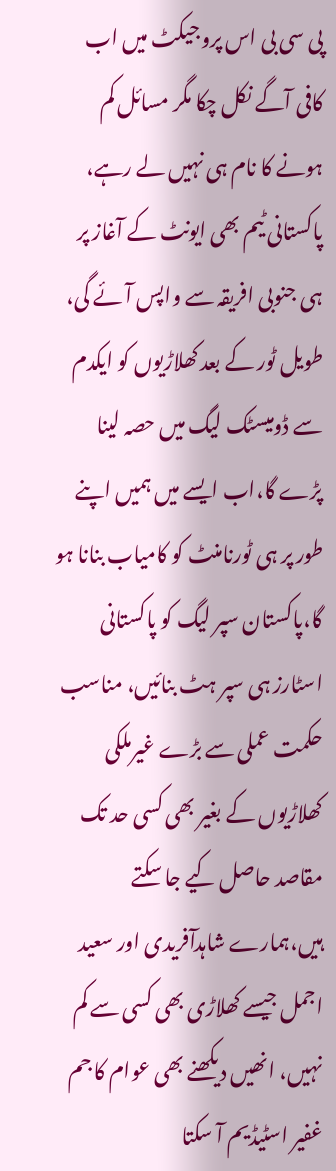پی سی بی اس پروجیکٹ میں اب کافی آگے نکل چکا مگر مسائل کم ہونے کا نام ہی نہیں لے رہے، پاکستانی ٹیم بھی ایونٹ کے آغاز پر ہی جنوبی افریقہ سے واپس آئے گی، طویل ٹور کے بعد کھلاڑیوں کو ایکدم سے ڈومیسٹک لیگ میں حصہ لینا پڑے گا،اب ایسے میں ہمیں اپنے طور پر ہی ٹورنامنٹ کو کامیاب بنانا ہو گا،پاکستان سپر لیگ کو پاکستانی اسٹارز ہی سپر ہٹ بنائیں، مناسب حکمت عملی سے بڑے غیرملکی کھلاڑیوں کے بغیر بھی کسی حد تک مقاصد حاصل کیے جا سکتے ہیں،ہمارے شاہدآفریدی اور سعید اجمل جیسے کھلاڑی بھی کسی سے کم نہیں، انھیں دیکھنے بھی عوام کا جم غفیر اسٹیڈیم آ سکتا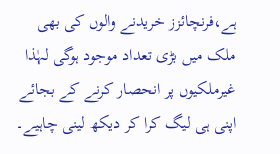ہے،فرنچائزز خریدنے والوں کی بھی ملک میں بڑی تعداد موجود ہوگی لہٰذا غیرملکیوں پر انحصار کرنے کے بجائے اپنی ہی لیگ کرا کر دیکھ لینی چاہیے۔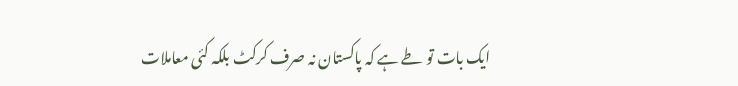ایک بات تو طے ہے کہ پاکستان نہ صرف کرکٹ بلکہ کئی معاملات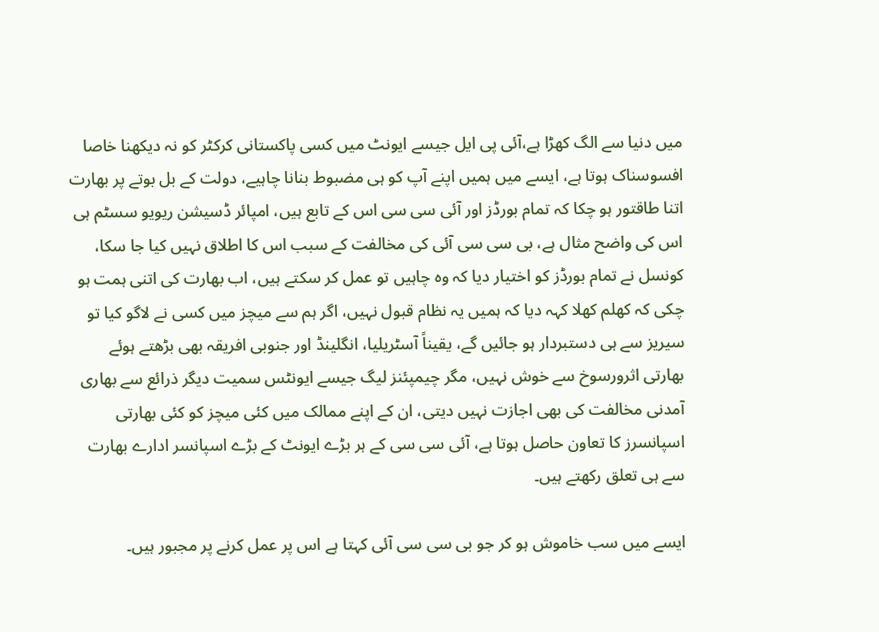میں دنیا سے الگ کھڑا ہے،آئی پی ایل جیسے ایونٹ میں کسی پاکستانی کرکٹر کو نہ دیکھنا خاصا افسوسناک ہوتا ہے، ایسے میں ہمیں اپنے آپ کو ہی مضبوط بنانا چاہیے، دولت کے بل بوتے پر بھارت اتنا طاقتور ہو چکا کہ تمام بورڈز اور آئی سی سی اس کے تابع ہیں، امپائر ڈسیشن ریویو سسٹم ہی اس کی واضح مثال ہے، بی سی سی آئی کی مخالفت کے سبب اس کا اطلاق نہیں کیا جا سکا، کونسل نے تمام بورڈز کو اختیار دیا کہ وہ چاہیں تو عمل کر سکتے ہیں، اب بھارت کی اتنی ہمت ہو چکی کہ کھلم کھلا کہہ دیا کہ ہمیں یہ نظام قبول نہیں، اگر ہم سے میچز میں کسی نے لاگو کیا تو سیریز سے ہی دستبردار ہو جائیں گے، یقیناً آسٹریلیا، انگلینڈ اور جنوبی افریقہ بھی بڑھتے ہوئے بھارتی اثرورسوخ سے خوش نہیں، مگر چیمپئنز لیگ جیسے ایونٹس سمیت دیگر ذرائع سے بھاری آمدنی مخالفت کی بھی اجازت نہیں دیتی، ان کے اپنے ممالک میں کئی میچز کو کئی بھارتی اسپانسرز کا تعاون حاصل ہوتا ہے، آئی سی سی کے ہر بڑے ایونٹ کے بڑے اسپانسر ادارے بھارت سے ہی تعلق رکھتے ہیں۔

ایسے میں سب خاموش ہو کر جو بی سی سی آئی کہتا ہے اس پر عمل کرنے پر مجبور ہیں۔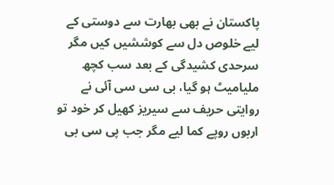پاکستان نے بھی بھارت سے دوستی کے لیے خلوص دل سے کوششیں کیں مگر سرحدی کشیدگی کے بعد سب کچھ ملیامیٹ ہو گیا، بی سی سی آئی نے روایتی حریف سے سیریز کھیل کر خود تو اربوں روپے کما لیے مگر جب پی سی بی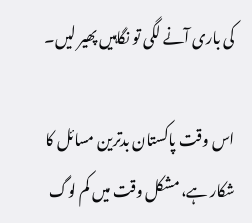کی باری آنے لگی تو نگاہیں پھیر لیں۔

اس وقت پاکستان بدترین مسائل کا شکار ہے، مشکل وقت میں کم لوگ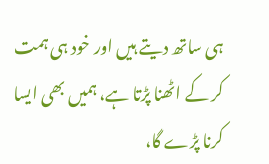ہی ساتھ دیتے ہیں اور خود ہی ہمت کر کے اٹھنا پڑتا ہے، ہمیں بھی ایسا کرنا پڑے گا،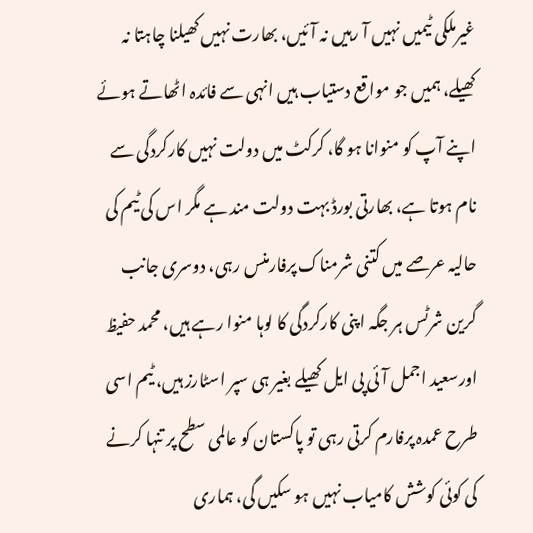غیرملکی ٹیمیں نہیں آ رہیں نہ آئیں، بھارت نہیں کھیلنا چاہتا نہ کھیلے، ہمیں جو مواقع دستیاب ہیں انہی سے فائدہ اٹھاتے ہوئے اپنے آپ کو منوانا ہو گا، کرکٹ میں دولت نہیں کارکردگی سے نام ہوتا ہے، بھارتی بورڈ بہت دولت مند ہے مگر اس کی ٹیم کی حالیہ عرصے میں کتنی شرمناک پرفارمنس رہی، دوسری جانب گرین شرٹس ہر جگہ اپنی کارکردگی کا لوہا منوا رہے ہیں، محمد حفیظ اورسعید اجمل آئی پی ایل کھیلے بغیر ہی سپر اسٹارز ہیں، ٹیم اسی طرح عمدہ پرفارم کرتی رہی تو پاکستان کو عالمی سطح پر تنہا کرنے کی کوئی کوشش کامیاب نہیں ہو سکیں گی، ہماری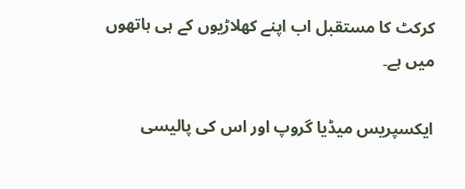کرکٹ کا مستقبل اب اپنے کھلاڑیوں کے ہی ہاتھوں میں ہے۔

ایکسپریس میڈیا گروپ اور اس کی پالیسی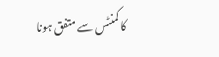کا کمنٹس سے متفق ہونا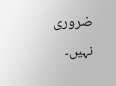ضروری نہیں۔